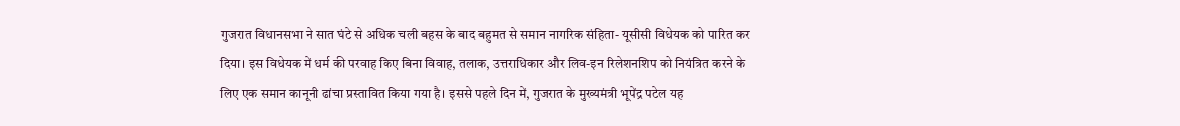गुजरात विधानसभा ने सात घंटे से अधिक चली बहस के बाद बहुमत से समान नागरिक संहिता- यूसीसी विधेयक को पारित कर दिया। इस विधेयक में धर्म की परवाह किए बिना विवाह, तलाक, उत्तराधिकार और लिव-इन रिलेशनशिप को नियंत्रित करने के लिए एक समान कानूनी ढांचा प्रस्तावित किया गया है। इससे पहले दिन में, गुजरात के मुख्यमंत्री भूपेंद्र पटेल यह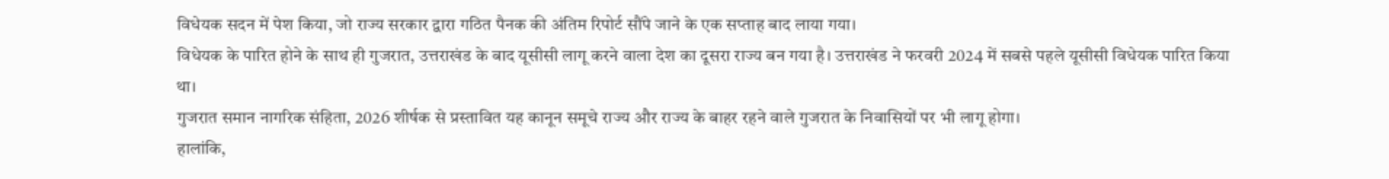विधेयक सदन में पेश किया, जो राज्य सरकार द्वारा गठित पैनक की अंतिम रिपोर्ट सौंपे जाने के एक सप्ताह बाद लाया गया।
विधेयक के पारित होने के साथ ही गुजरात, उत्तराखंड के बाद यूसीसी लागू करने वाला देश का दूसरा राज्य बन गया है। उत्तराखंड ने फरवरी 2024 में सबसे पहले यूसीसी विधेयक पारित किया था।
गुजरात समान नागरिक संहिता, 2026 शीर्षक से प्रस्तावित यह कानून समूचे राज्य और राज्य के बाहर रहने वाले गुजरात के निवासियों पर भी लागू होगा।
हालांकि,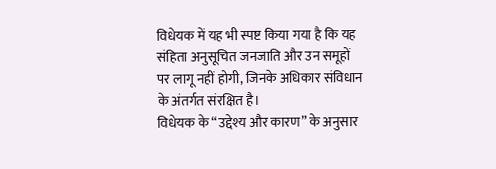विधेयक में यह भी स्पष्ट किया गया है कि यह संहिता अनुसूचित जनजाति और उन समूहों पर लागू नहीं होगी, जिनके अधिकार संविधान के अंतर्गत संरक्षित है।
विधेयक के “उद्देश्य और कारण” के अनुसार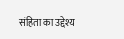संहिता का उद्देश्य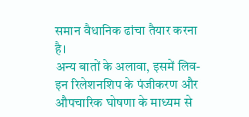समान वैधानिक ढांचा तैयार करना है।
अन्य बातों के अलावा, इसमें लिव-इन रिलेशनशिप के पंजीकरण और औपचारिक घोषणा के माध्यम से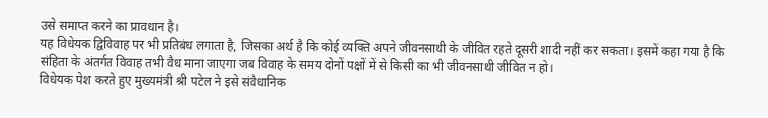उसे समाप्त करने का प्रावधान है।
यह विधेयक द्विविवाह पर भी प्रतिबंध लगाता है, जिसका अर्थ है कि कोई व्यक्ति अपने जीवनसाथी के जीवित रहते दूसरी शादी नहीं कर सकता। इसमें कहा गया है कि संहिता के अंतर्गत विवाह तभी वैध माना जाएगा जब विवाह के समय दोनों पक्षों में से किसी का भी जीवनसाथी जीवित न हो।
विधेयक पेश करते हुए मुख्यमंत्री श्री पटेल ने इसे संवैधानिक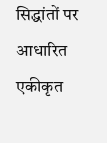सिद्धांतों पर आधारित एकीकृत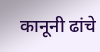कानूनी ढांचे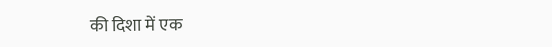की दिशा में एक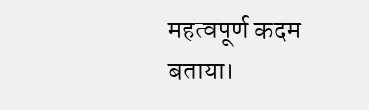महत्वपूर्ण कदम बताया।